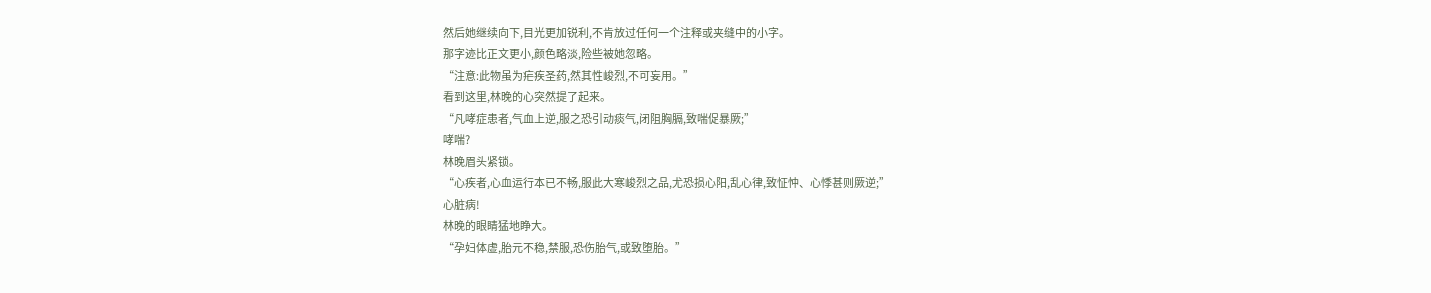然后她继续向下,目光更加锐利,不肯放过任何一个注释或夹缝中的小字。
那字迹比正文更小,颜色略淡,险些被她忽略。
“注意:此物虽为疟疾圣药,然其性峻烈,不可妄用。”
看到这里,林晚的心突然提了起来。
“凡哮症患者,气血上逆,服之恐引动痰气,闭阻胸膈,致喘促暴厥;”
哮喘?
林晚眉头紧锁。
“心疾者,心血运行本已不畅,服此大寒峻烈之品,尤恐损心阳,乱心律,致怔忡、心悸甚则厥逆;”
心脏病!
林晚的眼睛猛地睁大。
“孕妇体虚,胎元不稳,禁服,恐伤胎气,或致堕胎。”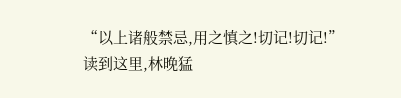“以上诸般禁忌,用之慎之!切记!切记!”
读到这里,林晚猛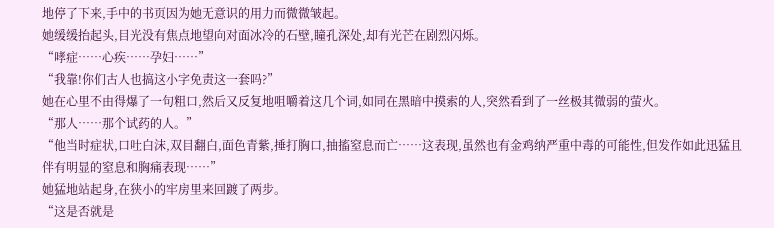地停了下来,手中的书页因为她无意识的用力而微微皱起。
她缓缓抬起头,目光没有焦点地望向对面冰冷的石壁,瞳孔深处,却有光芒在剧烈闪烁。
“哮症……心疾……孕妇……”
“我靠!你们古人也搞这小字免责这一套吗?”
她在心里不由得爆了一句粗口,然后又反复地咀嚼着这几个词,如同在黑暗中摸索的人,突然看到了一丝极其微弱的萤火。
“那人……那个试药的人。”
“他当时症状,口吐白沫,双目翻白,面色青紫,捶打胸口,抽搐窒息而亡……这表现,虽然也有金鸡纳严重中毒的可能性,但发作如此迅猛且伴有明显的窒息和胸痛表现……”
她猛地站起身,在狭小的牢房里来回踱了两步。
“这是否就是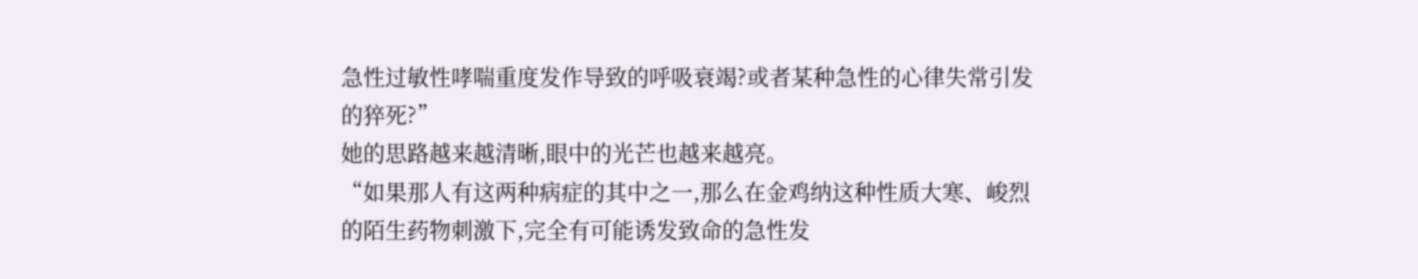急性过敏性哮喘重度发作导致的呼吸衰竭?或者某种急性的心律失常引发的猝死?”
她的思路越来越清晰,眼中的光芒也越来越亮。
“如果那人有这两种病症的其中之一,那么在金鸡纳这种性质大寒、峻烈的陌生药物刺激下,完全有可能诱发致命的急性发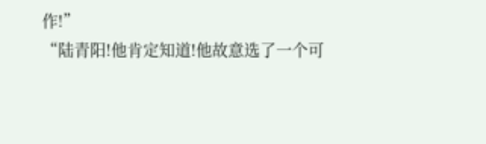作!”
“陆青阳!他肯定知道!他故意选了一个可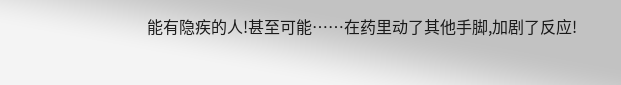能有隐疾的人!甚至可能……在药里动了其他手脚,加剧了反应!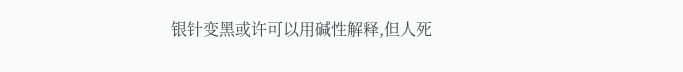银针变黑或许可以用碱性解释,但人死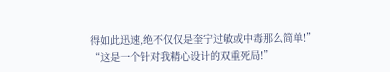得如此迅速,绝不仅仅是奎宁过敏或中毒那么简单!”
“这是一个针对我精心设计的双重死局!”